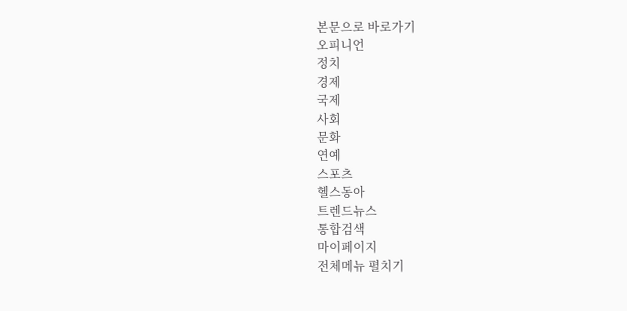본문으로 바로가기
오피니언
정치
경제
국제
사회
문화
연예
스포츠
헬스동아
트렌드뉴스
통합검색
마이페이지
전체메뉴 펼치기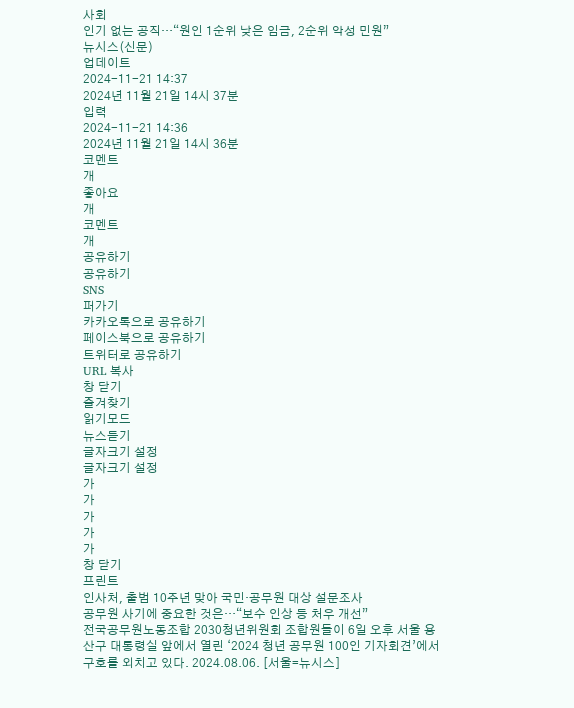사회
인기 없는 공직…“원인 1순위 낮은 임금, 2순위 악성 민원”
뉴시스(신문)
업데이트
2024-11-21 14:37
2024년 11월 21일 14시 37분
입력
2024-11-21 14:36
2024년 11월 21일 14시 36분
코멘트
개
좋아요
개
코멘트
개
공유하기
공유하기
SNS
퍼가기
카카오톡으로 공유하기
페이스북으로 공유하기
트위터로 공유하기
URL 복사
창 닫기
즐겨찾기
읽기모드
뉴스듣기
글자크기 설정
글자크기 설정
가
가
가
가
가
창 닫기
프린트
인사처, 출범 10주년 맞아 국민·공무원 대상 설문조사
공무원 사기에 중요한 것은…“보수 인상 등 처우 개선”
전국공무원노동조합 2030청년위원회 조합원들이 6일 오후 서울 용산구 대통령실 앞에서 열린 ‘2024 청년 공무원 100인 기자회견’에서 구호를 외치고 있다. 2024.08.06. [서울=뉴시스]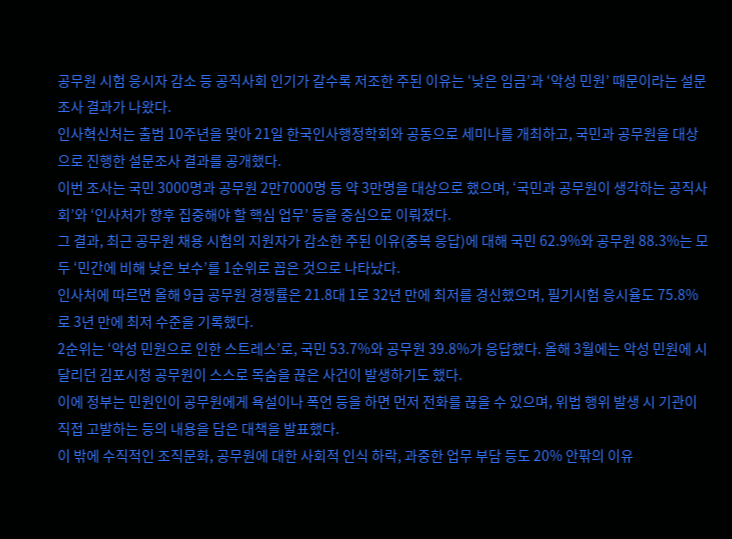공무원 시험 응시자 감소 등 공직사회 인기가 갈수록 저조한 주된 이유는 ‘낮은 임금’과 ‘악성 민원’ 때문이라는 설문조사 결과가 나왔다.
인사혁신처는 출범 10주년을 맞아 21일 한국인사행정학회와 공동으로 세미나를 개최하고, 국민과 공무원을 대상으로 진행한 설문조사 결과를 공개했다.
이번 조사는 국민 3000명과 공무원 2만7000명 등 약 3만명을 대상으로 했으며, ‘국민과 공무원이 생각하는 공직사회’와 ‘인사처가 향후 집중해야 할 핵심 업무’ 등을 중심으로 이뤄졌다.
그 결과, 최근 공무원 채용 시험의 지원자가 감소한 주된 이유(중복 응답)에 대해 국민 62.9%와 공무원 88.3%는 모두 ‘민간에 비해 낮은 보수’를 1순위로 꼽은 것으로 나타났다.
인사처에 따르면 올해 9급 공무원 경쟁률은 21.8대 1로 32년 만에 최저를 경신했으며, 필기시험 응시율도 75.8%로 3년 만에 최저 수준을 기록했다.
2순위는 ‘악성 민원으로 인한 스트레스’로, 국민 53.7%와 공무원 39.8%가 응답했다. 올해 3월에는 악성 민원에 시달리던 김포시청 공무원이 스스로 목숨을 끊은 사건이 발생하기도 했다.
이에 정부는 민원인이 공무원에게 욕설이나 폭언 등을 하면 먼저 전화를 끊을 수 있으며, 위법 행위 발생 시 기관이 직접 고발하는 등의 내용을 담은 대책을 발표했다.
이 밖에 수직적인 조직문화, 공무원에 대한 사회적 인식 하락, 과중한 업무 부담 등도 20% 안팎의 이유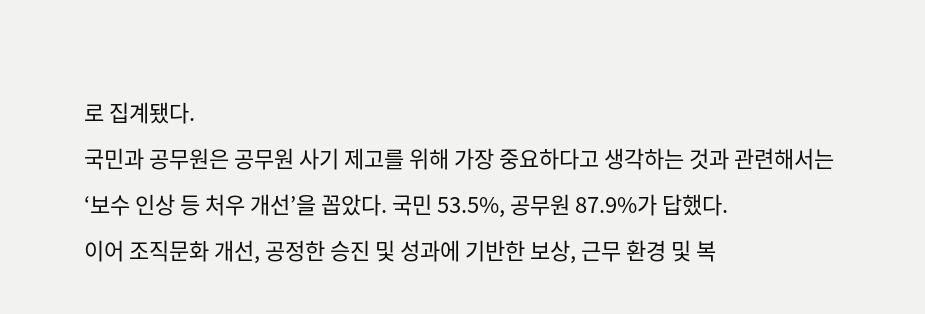로 집계됐다.
국민과 공무원은 공무원 사기 제고를 위해 가장 중요하다고 생각하는 것과 관련해서는 ‘보수 인상 등 처우 개선’을 꼽았다. 국민 53.5%, 공무원 87.9%가 답했다.
이어 조직문화 개선, 공정한 승진 및 성과에 기반한 보상, 근무 환경 및 복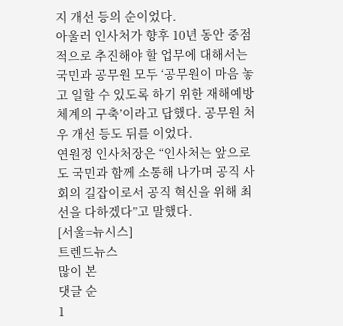지 개선 등의 순이었다.
아울러 인사처가 향후 10년 동안 중점적으로 추진해야 할 업무에 대해서는 국민과 공무원 모두 ‘공무원이 마음 놓고 일할 수 있도록 하기 위한 재해예방 체계의 구축’이라고 답했다. 공무원 처우 개선 등도 뒤를 이었다.
연원정 인사처장은 “인사처는 앞으로도 국민과 함께 소통해 나가며 공직 사회의 길잡이로서 공직 혁신을 위해 최선을 다하겠다”고 말했다.
[서울=뉴시스]
트렌드뉴스
많이 본
댓글 순
1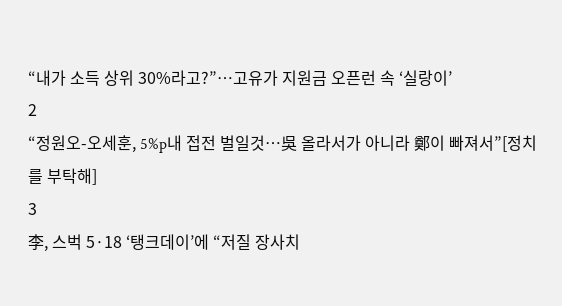“내가 소득 상위 30%라고?”…고유가 지원금 오픈런 속 ‘실랑이’
2
“정원오-오세훈, 5%p내 접전 벌일것…吳 올라서가 아니라 鄭이 빠져서”[정치를 부탁해]
3
李, 스벅 5·18 ‘탱크데이’에 “저질 장사치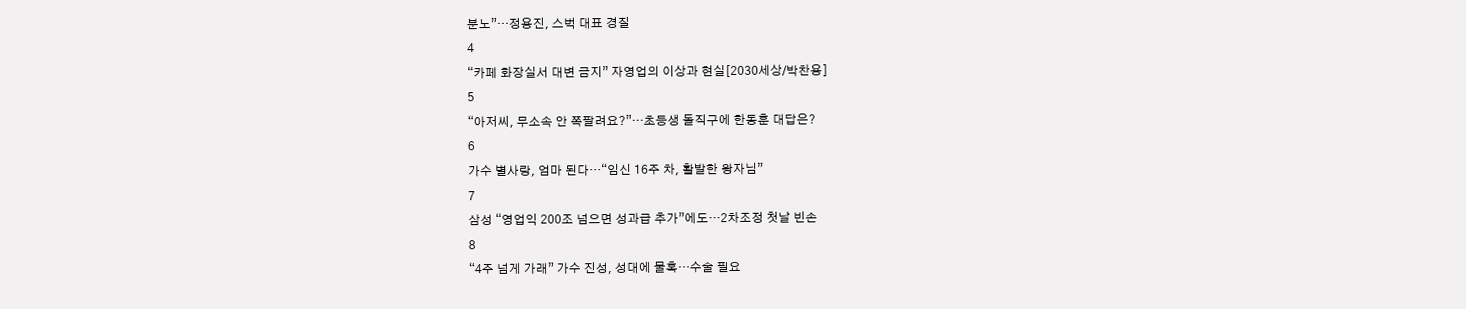분노”…정용진, 스벅 대표 경질
4
“카페 화장실서 대변 금지” 자영업의 이상과 현실[2030세상/박찬용]
5
“아저씨, 무소속 안 쪽팔려요?”…초등생 돌직구에 한동훈 대답은?
6
가수 별사랑, 엄마 된다…“임신 16주 차, 활발한 왕자님”
7
삼성 “영업익 200조 넘으면 성과급 추가”에도…2차조정 첫날 빈손
8
“4주 넘게 가래” 가수 진성, 성대에 물혹…수술 필요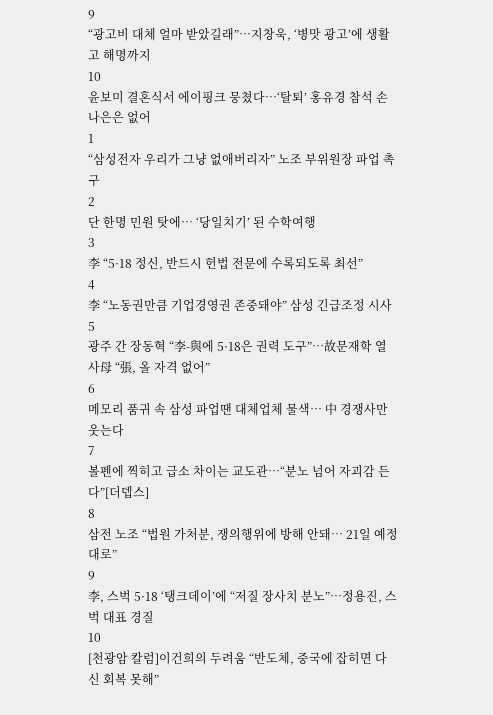9
“광고비 대체 얼마 받았길래”…지창욱, ‘병맛 광고’에 생활고 해명까지
10
윤보미 결혼식서 에이핑크 뭉쳤다…‘탈퇴’ 홍유경 참석 손나은은 없어
1
“삼성전자 우리가 그냥 없애버리자” 노조 부위원장 파업 촉구
2
단 한명 민원 탓에… ‘당일치기’ 된 수학여행
3
李 “5·18 정신, 반드시 헌법 전문에 수록되도록 최선”
4
李 “노동권만큼 기업경영권 존중돼야” 삼성 긴급조정 시사
5
광주 간 장동혁 “李-與에 5·18은 권력 도구”…故문재학 열사母 “張, 올 자격 없어”
6
메모리 품귀 속 삼성 파업땐 대체업체 물색… 中 경쟁사만 웃는다
7
볼펜에 찍히고 급소 차이는 교도관…“분노 넘어 자괴감 든다”[더뎁스]
8
삼전 노조 “법원 가처분, 쟁의행위에 방해 안돼… 21일 예정대로”
9
李, 스벅 5·18 ‘탱크데이’에 “저질 장사치 분노”…정용진, 스벅 대표 경질
10
[천광암 칼럼]이건희의 두려움 “반도체, 중국에 잡히면 다신 회복 못해”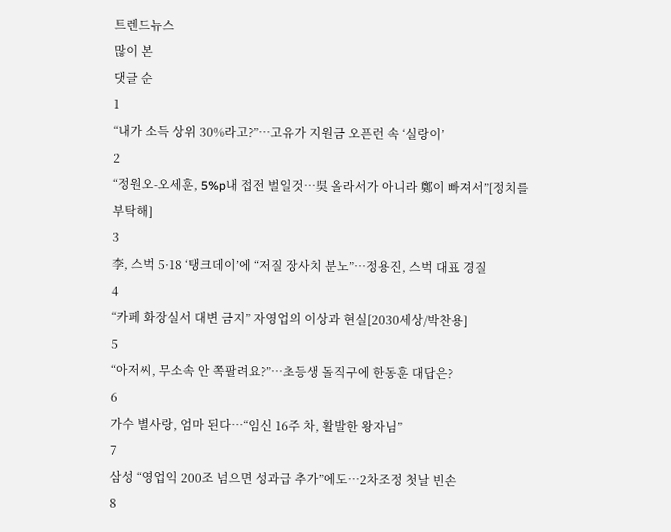트렌드뉴스
많이 본
댓글 순
1
“내가 소득 상위 30%라고?”…고유가 지원금 오픈런 속 ‘실랑이’
2
“정원오-오세훈, 5%p내 접전 벌일것…吳 올라서가 아니라 鄭이 빠져서”[정치를 부탁해]
3
李, 스벅 5·18 ‘탱크데이’에 “저질 장사치 분노”…정용진, 스벅 대표 경질
4
“카페 화장실서 대변 금지” 자영업의 이상과 현실[2030세상/박찬용]
5
“아저씨, 무소속 안 쪽팔려요?”…초등생 돌직구에 한동훈 대답은?
6
가수 별사랑, 엄마 된다…“임신 16주 차, 활발한 왕자님”
7
삼성 “영업익 200조 넘으면 성과급 추가”에도…2차조정 첫날 빈손
8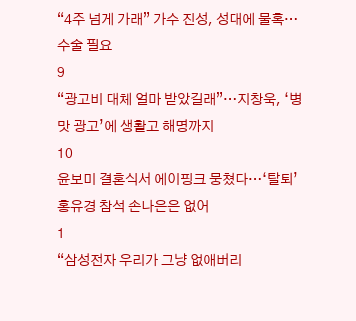“4주 넘게 가래” 가수 진성, 성대에 물혹…수술 필요
9
“광고비 대체 얼마 받았길래”…지창욱, ‘병맛 광고’에 생활고 해명까지
10
윤보미 결혼식서 에이핑크 뭉쳤다…‘탈퇴’ 홍유경 참석 손나은은 없어
1
“삼성전자 우리가 그냥 없애버리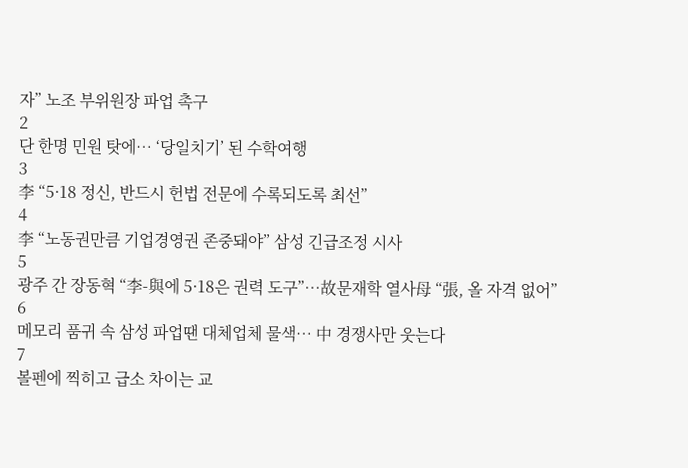자” 노조 부위원장 파업 촉구
2
단 한명 민원 탓에… ‘당일치기’ 된 수학여행
3
李 “5·18 정신, 반드시 헌법 전문에 수록되도록 최선”
4
李 “노동권만큼 기업경영권 존중돼야” 삼성 긴급조정 시사
5
광주 간 장동혁 “李-與에 5·18은 권력 도구”…故문재학 열사母 “張, 올 자격 없어”
6
메모리 품귀 속 삼성 파업땐 대체업체 물색… 中 경쟁사만 웃는다
7
볼펜에 찍히고 급소 차이는 교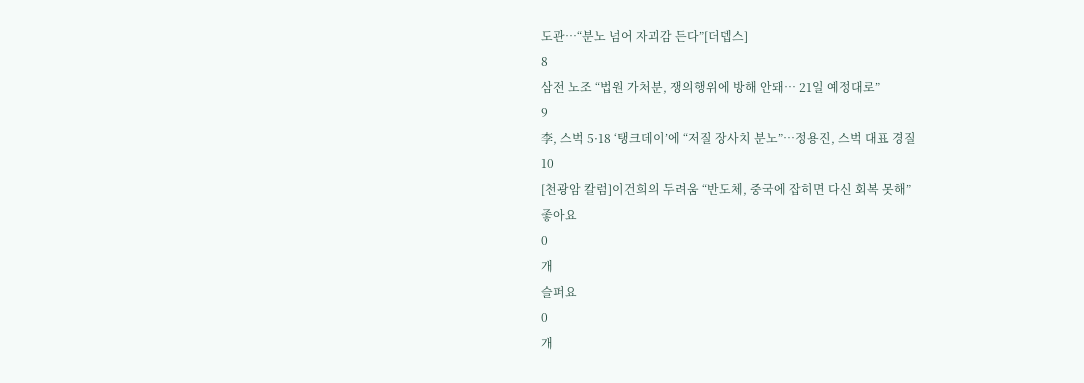도관…“분노 넘어 자괴감 든다”[더뎁스]
8
삼전 노조 “법원 가처분, 쟁의행위에 방해 안돼… 21일 예정대로”
9
李, 스벅 5·18 ‘탱크데이’에 “저질 장사치 분노”…정용진, 스벅 대표 경질
10
[천광암 칼럼]이건희의 두려움 “반도체, 중국에 잡히면 다신 회복 못해”
좋아요
0
개
슬퍼요
0
개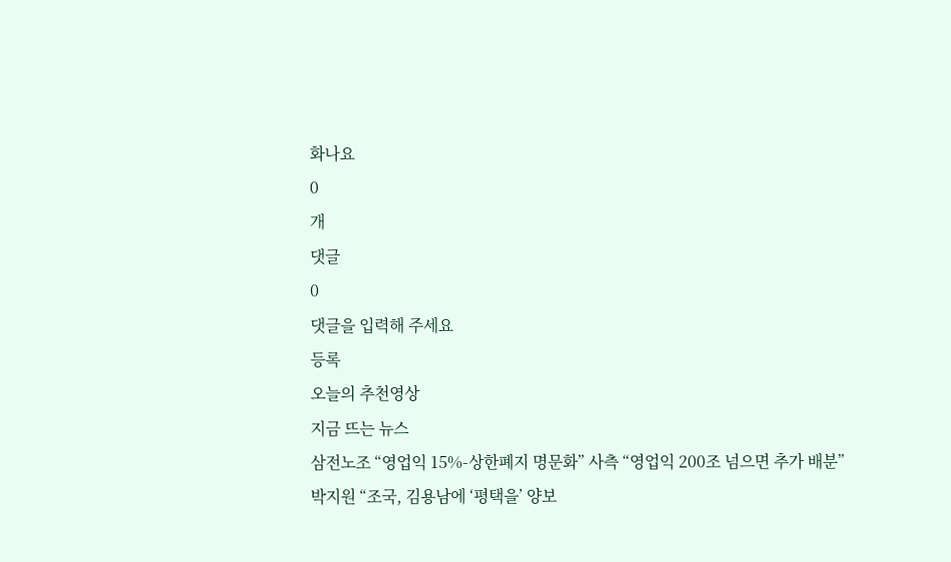화나요
0
개
댓글
0
댓글을 입력해 주세요
등록
오늘의 추천영상
지금 뜨는 뉴스
삼전노조 “영업익 15%-상한폐지 명문화” 사측 “영업익 200조 넘으면 추가 배분”
박지원 “조국, 김용남에 ‘평택을’ 양보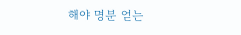해야 명분 얻는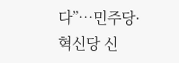다”…민주당·혁신당 신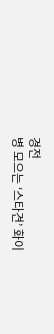경전
병 모으는 ‘스타견’ 화이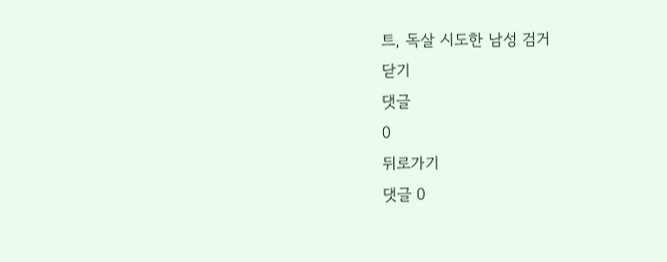트, 독살 시도한 남성 검거
닫기
댓글
0
뒤로가기
댓글 0